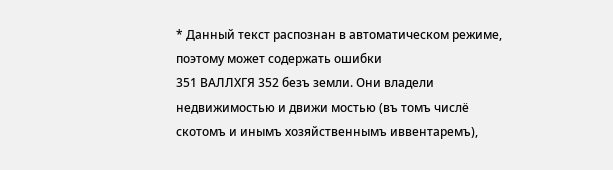* Данный текст распознан в автоматическом режиме, поэтому может содержать ошибки
351 ВАЛЛХГЯ 352 безъ земли. Они владели недвижимостью и движи мостью (въ томъ числё скотомъ и инымъ хозяйственнымъ иввентаремъ),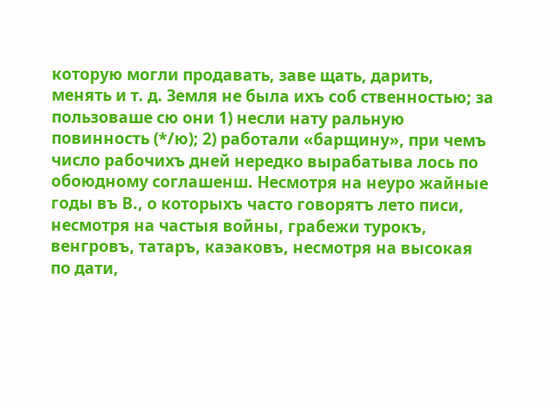которую могли продавать, заве щать, дарить, менять и т. д. Земля не была ихъ соб ственностью; за пользоваше сю они 1) несли нату ральную повинность (*/ю); 2) работали «барщину», при чемъ число рабочихъ дней нередко вырабатыва лось по обоюдному соглашенш. Несмотря на неуро жайные годы въ В., о которыхъ часто говорятъ лето писи, несмотря на частыя войны, грабежи турокъ, венгровъ, татаръ, каэаковъ, несмотря на высокая по дати,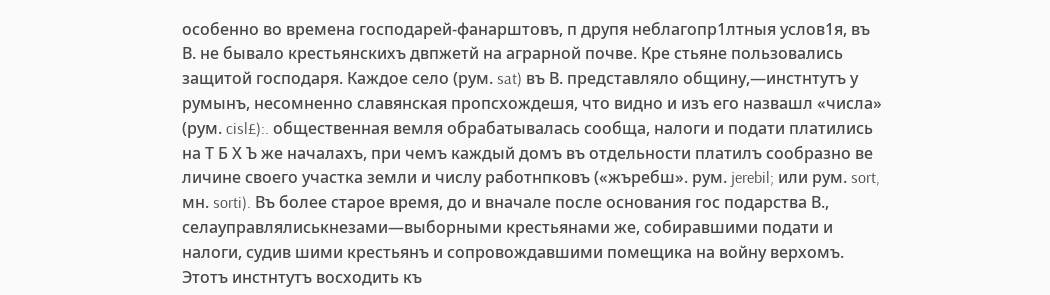особенно во времена господарей-фанарштовъ, п друпя неблагопр1лтныя услов1я, въ В. не бывало крестьянскихъ двпжетй на аграрной почве. Кре стьяне пользовались защитой господаря. Каждое село (рум. sat) въ В. представляло общину,—инстнтутъ у румынъ, несомненно славянская пропсхождешя, что видно и изъ его назвашл «числа» (рум. cisl£):. общественная вемля обрабатывалась сообща, налоги и подати платились на Т Б Х Ъ же началахъ, при чемъ каждый домъ въ отдельности платилъ сообразно ве личине своего участка земли и числу работнпковъ («жъребш». рум. jerebil; или рум. sort, мн. sorti). Въ более старое время, до и вначале после основания гос подарства В., селауправлялиськнезами—выборными крестьянами же, собиравшими подати и налоги, судив шими крестьянъ и сопровождавшими помещика на войну верхомъ. Этотъ инстнтутъ восходить къ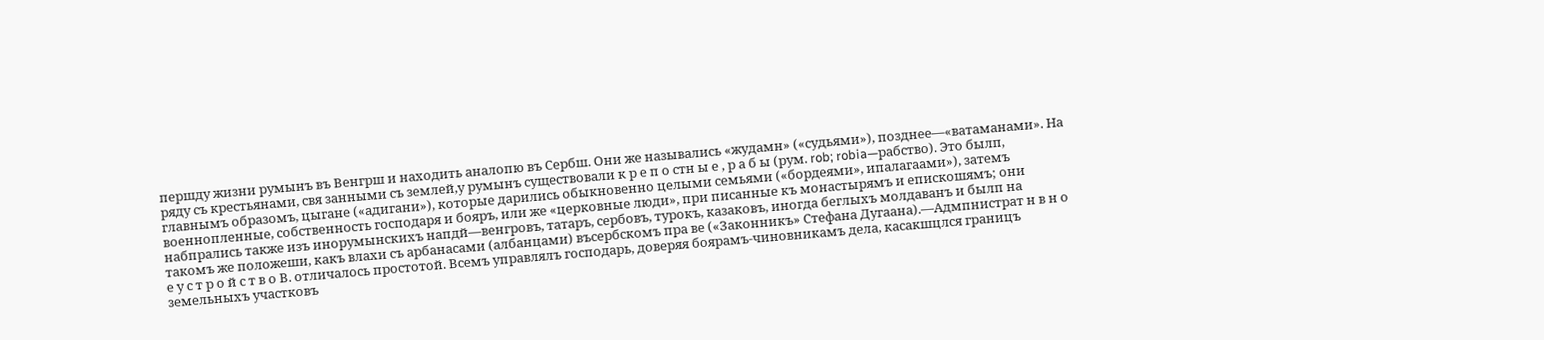першду жизни румынъ въ Венгрш и находить аналопю въ Сербш. Они же назывались «жудамн» («судьями»), позднее—«ватаманами». На ряду съ крестьянами, свя занными съ землей,у румынъ существовали к р е п о стн ы е , р а б ы (рум. rob; robia—рабство). Это былп, главнымъ образомъ, цыгане («адигани»), которые дарились обыкновенно целыми семьями («бордеями», ипалагаами»), затемъ военнопленные, собственность господаря и бояръ, или же «церковные люди», при писанные къ монастырямъ и епискошямъ; они набпрались также изъ инорумынскихъ напдй—венгровъ, татаръ, сербовъ, турокъ, казаковъ, иногда беглыхъ молдаванъ и былп на такомъ же положеши, какъ влахи съ арбанасами (албанцами) въсербскомъ пра ве («Законникъ» Стефана Дугаана).—Адмпнистрат н в н о е у с т р о й с т в о В. отличалось простотой. Всемъ управлялъ господарь, доверяя боярамъ-чиновникамъ дела, касакшцлся границъ земельныхъ участковъ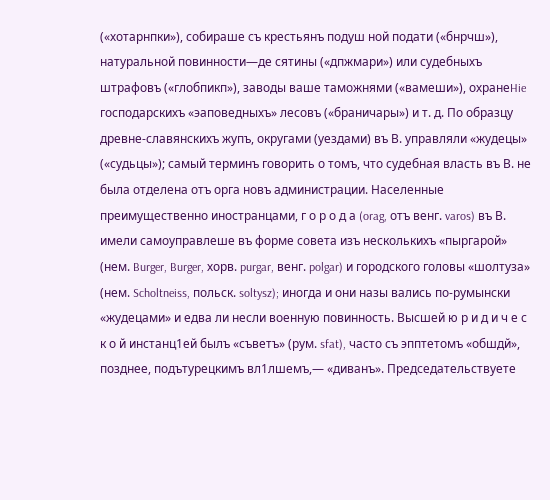(«хотарнпки»), собираше съ крестьянъ подуш ной подати («бнрчш»), натуральной повинности—де сятины («дпжмари») или судебныхъ штрафовъ («глобпикп»), заводы ваше таможнями («вамеши»), охранеHie господарскихъ «эаповедныхъ» лесовъ («браничары») и т. д. По образцу древне-славянскихъ жупъ, округами (уездами) въ В. управляли «жудецы» («судьцы»); самый терминъ говорить о томъ, что судебная власть въ В. не была отделена отъ орга новъ администрации. Населенные преимущественно иностранцами, г о р о д а (orag, отъ венг. varos) въ В. имели самоуправлеше въ форме совета изъ несколькихъ «пыргарой» (нем. Burger, Burger, хорв. purgar, венг. polgar) и городского головы «шолтуза» (нем. Scholtneiss, польск. soltysz); иногда и они назы вались по-румынски «жудецами» и едва ли несли военную повинность. Высшей ю р и д и ч е с к о й инстанц1ей былъ «съветъ» (рум. sfat), часто съ эпптетомъ «обшдй», позднее, подътурецкимъ вл1лшемъ,— «диванъ». Председательствуете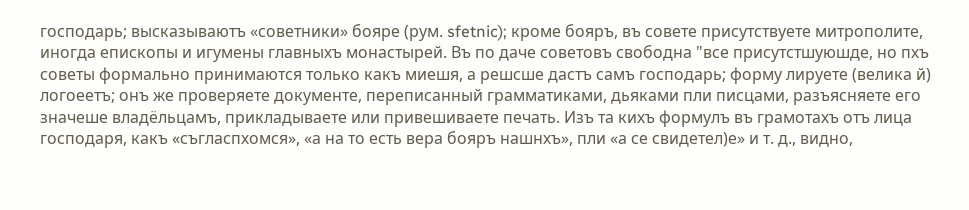господарь; высказываютъ «советники» бояре (рум. sfetnic); кроме бояръ, въ совете присутствуете митрополите, иногда епископы и игумены главныхъ монастырей. Въ по даче советовъ свободна "все присутстшуюшде, но пхъ советы формально принимаются только какъ миешя, а решсше дастъ самъ господарь; форму лируете (велика й) логоеетъ; онъ же проверяете документе, переписанный грамматиками, дьяками пли писцами, разъясняете его значеше владёльцамъ, прикладываете или привешиваете печать. Изъ та кихъ формулъ въ грамотахъ отъ лица господаря, какъ «съгласпхомся», «а на то есть вера бояръ нашнхъ», пли «а се свидетел)е» и т. д., видно,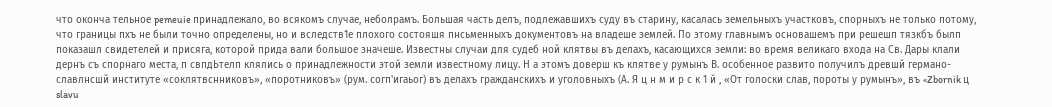что оконча тельное pemeuie принадлежало, во всякомъ случае, неболрамъ. Большая часть делъ, подлежавшихъ суду въ старину, касалась земельныхъ участковъ, спорныхъ не только потому, что границы пхъ не были точно определены, но и вследств1е плохого состояшя пнсьменныхъ документовъ на владеше землей. По этому главнымъ основашемъ при решешп тязкбъ былп показашл свидетелей и присяга, которой прида вали большое значеше. Известны случаи для судеб ной клятвы въ делахъ, касающихся земли: во время великаго входа на Св. Дары клали дернъ съ спорнаго места, п свпдЬтелп клялись о принадлежности этой земли известному лицу. Н а этомъ доверш къ клятве у румынъ В. особенное развито получилъ древшй германо-славлнсшй институте «соклятвснниковъ», «поротниковъ» (рум. согп'игаьог) въ делахъ гражданскихъ и уголовныхъ (А. Я ц н м и р с к 1 й , «От голоски слав, пороты у румынъ», въ «Zbornik ц slavu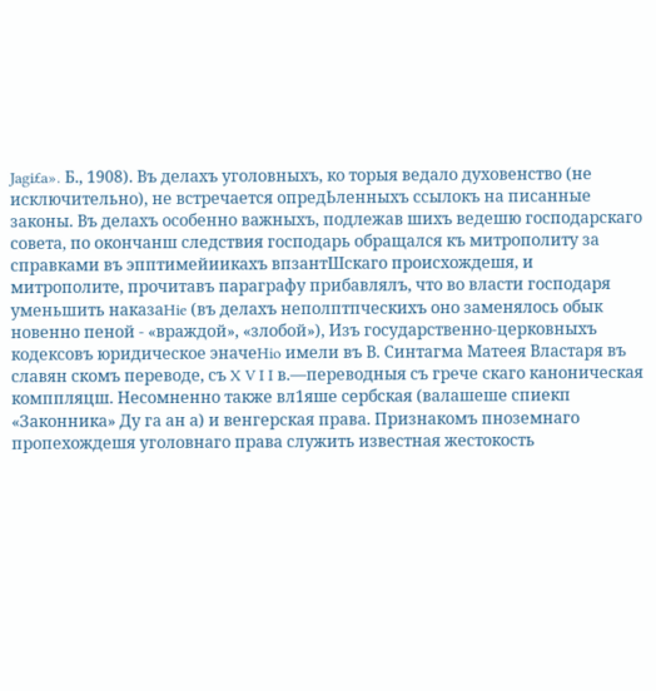Jagi£a». Б., 1908). Въ делахъ уголовныхъ, ко торыя ведало духовенство (не исключительно), не встречается опредЬленныхъ ссылокъ на писанные законы. Въ делахъ особенно важныхъ, подлежав шихъ ведешю господарскаго совета, по окончанш следствия господарь обращался къ митрополиту за справками въ эпптимейиикахъ впзантШскаго происхождешя, и митрополите, прочитавъ параграфу прибавлялъ, что во власти господаря уменьшить наказаHie (въ делахъ неполптпческихъ оно заменялось обык новенно пеной - «враждой», «злобой»), Изъ государственно-церковныхъ кодексовъ юридическое эначеHio имели въ В. Синтагма Матеея Властаря въ славян скомъ переводе, съ X V I I в.—переводныя съ грече скаго каноническая комппляцш. Несомненно также вл1яше сербская (валашеше спиекп «Законника» Ду га ан а) и венгерская права. Признакомъ пноземнаго пропехождешя уголовнаго права служить известная жестокость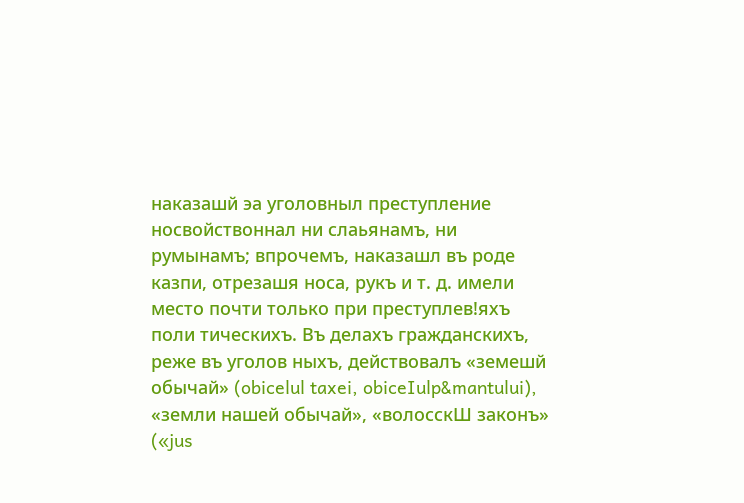наказашй эа уголовныл преступление носвойствоннал ни слаьянамъ, ни румынамъ; впрочемъ, наказашл въ роде казпи, отрезашя носа, рукъ и т. д. имели место почти только при преступлев!яхъ поли тическихъ. Въ делахъ гражданскихъ, реже въ уголов ныхъ, действовалъ «земешй обычай» (obicelul taxei, obiceIulp&mantului), «земли нашей обычай», «волосскШ законъ» («jus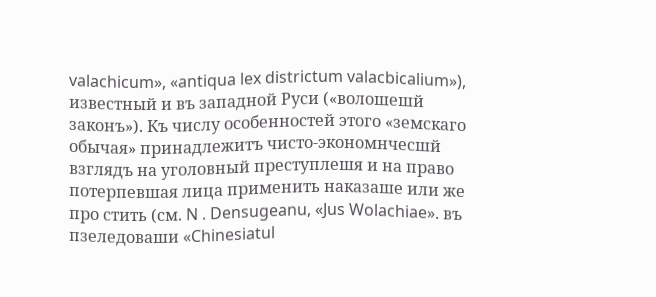valachicum», «antiqua lex districtum valacbicalium»), известный и въ западной Руси («волошешй законъ»). Къ числу особенностей этого «земскаго обычая» принадлежитъ чисто-экономнчесшй взглядъ на уголовный преступлешя и на право потерпевшая лица применить наказаше или же про стить (см. N . Densugeanu, «Jus Wolachiae». въ пзеледоваши «Chinesiatul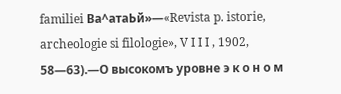familiei Ва^атаЬй»—«Revista p. istorie, archeologie si filologie», V I I I , 1902, 58—63).—О высокомъ уровне э к о н о м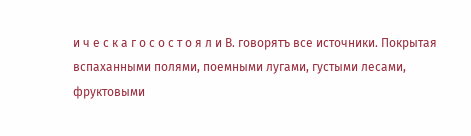и ч е с к а г о с о с т о я л и В. говорятъ все источники. Покрытая вспаханными полями, поемными лугами, густыми лесами, фруктовыми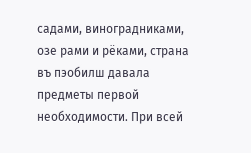садами, виноградниками, озе рами и рёками, страна въ пэобилш давала предметы первой необходимости. При всей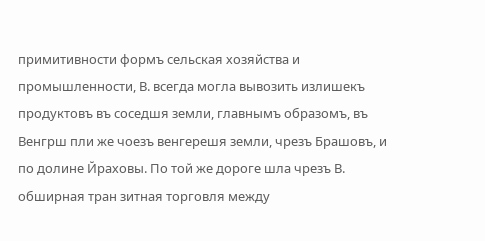примитивности формъ сельская хозяйства и промышленности, В. всегда могла вывозить излишекъ продуктовъ въ соседшя земли, главнымъ образомъ, въ Венгрш пли же чоезъ венгерешя земли, чрезъ Брашовъ, и по долине Йраховы. По той же дороге шла чрезъ В. обширная тран зитная торговля между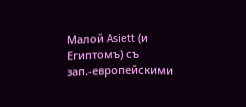Малой Asiett (и Египтомъ) съ зап.-европейскими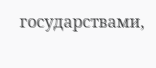государствами,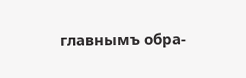главнымъ обра-